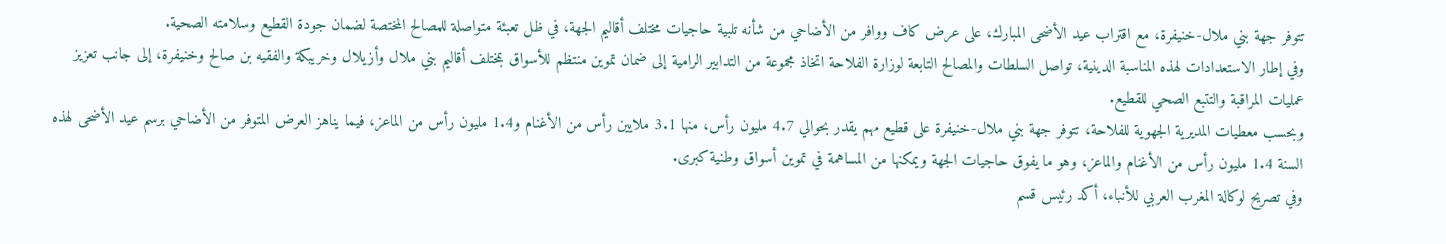تتوفر جهة بني ملال-خنيفرة، مع اقتراب عيد الأضحى المبارك، على عرض كاف ووافر من الأضاحي من شأنه تلبية حاجيات مختلف أقاليم الجهة، في ظل تعبئة متواصلة للمصالح المختصة لضمان جودة القطيع وسلامته الصحية.
وفي إطار الاستعدادات لهذه المناسبة الدينية، تواصل السلطات والمصالح التابعة لوزارة الفلاحة اتخاذ مجموعة من التدابير الرامية إلى ضمان تموين منتظم للأسواق بمختلف أقاليم بني ملال وأزيلال وخريبكة والفقيه بن صالح وخنيفرة، إلى جانب تعزيز عمليات المراقبة والتتبع الصحي للقطيع.
وبحسب معطيات المديرية الجهوية للفلاحة، تتوفر جهة بني ملال-خنيفرة على قطيع مهم يقدر بحوالي 4.7 مليون رأس، منها 3.1 ملايين رأس من الأغنام و1.4 مليون رأس من الماعز، فيما يناهز العرض المتوفر من الأضاحي برسم عيد الأضحى لهذه السنة 1.4 مليون رأس من الأغنام والماعز، وهو ما يفوق حاجيات الجهة ويمكنها من المساهمة في تموين أسواق وطنية كبرى.
وفي تصريح لوكالة المغرب العربي للأنباء، أكد رئيس قسم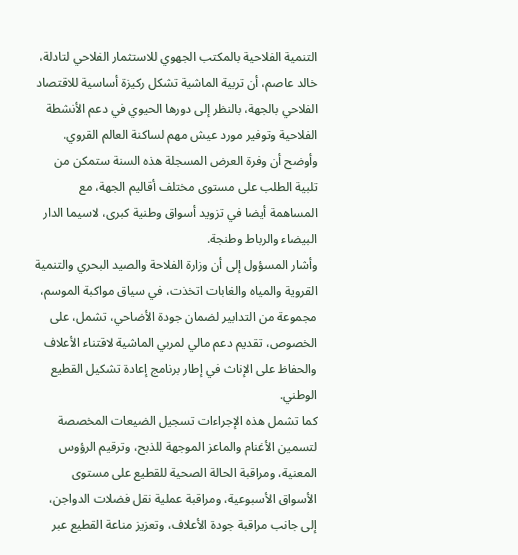التنمية الفلاحية بالمكتب الجهوي للاستثمار الفلاحي لتادلة، خالد عاصم، أن تربية الماشية تشكل ركيزة أساسية للاقتصاد الفلاحي بالجهة، بالنظر إلى دورها الحيوي في دعم الأنشطة الفلاحية وتوفير مورد عيش مهم لساكنة العالم القروي.
وأوضح أن وفرة العرض المسجلة هذه السنة ستمكن من تلبية الطلب على مستوى مختلف أقاليم الجهة، مع المساهمة أيضا في تزويد أسواق وطنية كبرى، لاسيما الدار البيضاء والرباط وطنجة.
وأشار المسؤول إلى أن وزارة الفلاحة والصيد البحري والتنمية القروية والمياه والغابات اتخذت، في سياق مواكبة الموسم، مجموعة من التدابير لضمان جودة الأضاحي، تشمل، على الخصوص، تقديم دعم مالي لمربي الماشية لاقتناء الأعلاف والحفاظ على الإناث في إطار برنامج إعادة تشكيل القطيع الوطني.
كما تشمل هذه الإجراءات تسجيل الضيعات المخصصة لتسمين الأغنام والماعز الموجهة للذبح، وترقيم الرؤوس المعنية، ومراقبة الحالة الصحية للقطيع على مستوى الأسواق الأسبوعية، ومراقبة عملية نقل فضلات الدواجن، إلى جانب مراقبة جودة الأعلاف، وتعزيز مناعة القطيع عبر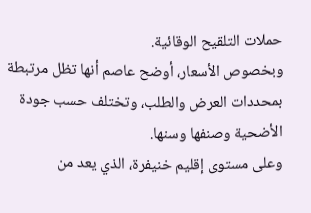حملات التلقيح الوقائية.
وبخصوص الأسعار، أوضح عاصم أنها تظل مرتبطة بمحددات العرض والطلب، وتختلف حسب جودة الأضحية وصنفها وسنها.
وعلى مستوى إقليم خنيفرة، الذي يعد من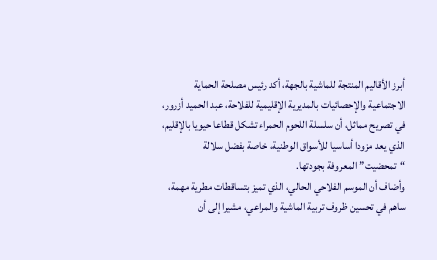أبرز الأقاليم المنتجة للماشية بالجهة، أكد رئيس مصلحة الحماية الاجتماعية والإحصائيات بالمديرية الإقليمية للفلاحة، عبد الحميد أزرور، في تصريح مماثل، أن سلسلة اللحوم الحمراء تشكل قطاعا حيويا بالإقليم، الذي يعد مزودا أساسيا للأسواق الوطنية، خاصة بفضل سلالة “تمحضيت” المعروفة بجودتها.
وأضاف أن الموسم الفلاحي الحالي، الذي تميز بتساقطات مطرية مهمة، ساهم في تحسين ظروف تربية الماشية والمراعي، مشيرا إلى أن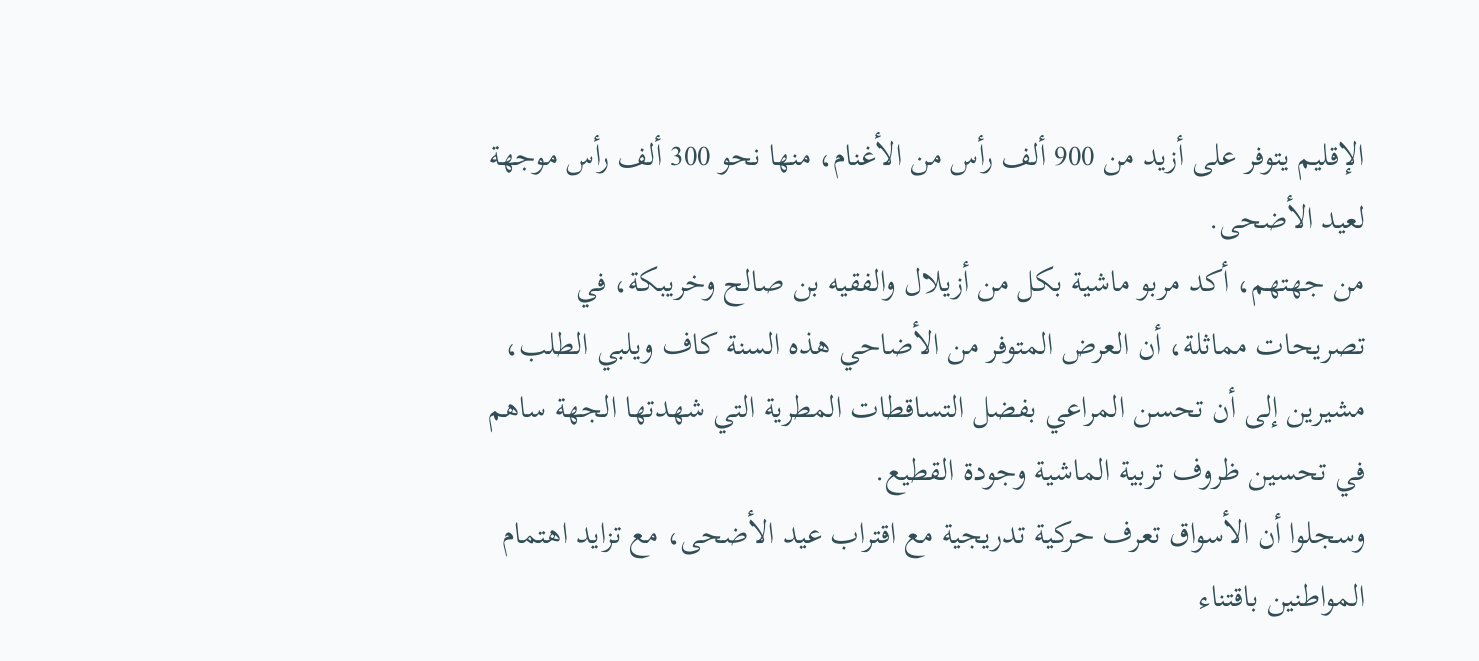الإقليم يتوفر على أزيد من 900 ألف رأس من الأغنام، منها نحو 300 ألف رأس موجهة لعيد الأضحى.
من جهتهم، أكد مربو ماشية بكل من أزيلال والفقيه بن صالح وخريبكة، في تصريحات مماثلة، أن العرض المتوفر من الأضاحي هذه السنة كاف ويلبي الطلب، مشيرين إلى أن تحسن المراعي بفضل التساقطات المطرية التي شهدتها الجهة ساهم في تحسين ظروف تربية الماشية وجودة القطيع.
وسجلوا أن الأسواق تعرف حركية تدريجية مع اقتراب عيد الأضحى، مع تزايد اهتمام المواطنين باقتناء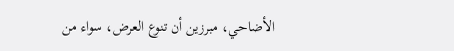الأضاحي، مبرزين أن تنوع العرض، سواء من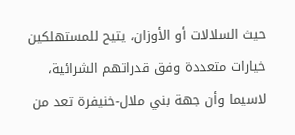حيث السلالات أو الأوزان، يتيح للمستهلكين خيارات متعددة وفق قدراتهم الشرائية، لاسيما وأن جهة بني ملال-خنيفرة تعد من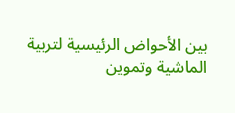بين الأحواض الرئيسية لتربية الماشية وتموين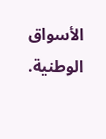الأسواق الوطنية.